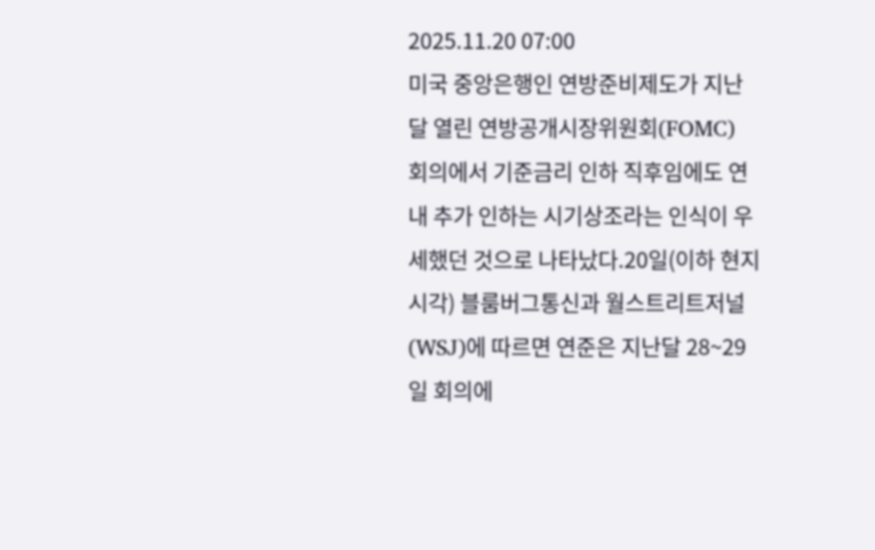2025.11.20 07:00
미국 중앙은행인 연방준비제도가 지난달 열린 연방공개시장위원회(FOMC) 회의에서 기준금리 인하 직후임에도 연내 추가 인하는 시기상조라는 인식이 우세했던 것으로 나타났다.20일(이하 현지시각) 블룸버그통신과 월스트리트저널(WSJ)에 따르면 연준은 지난달 28~29일 회의에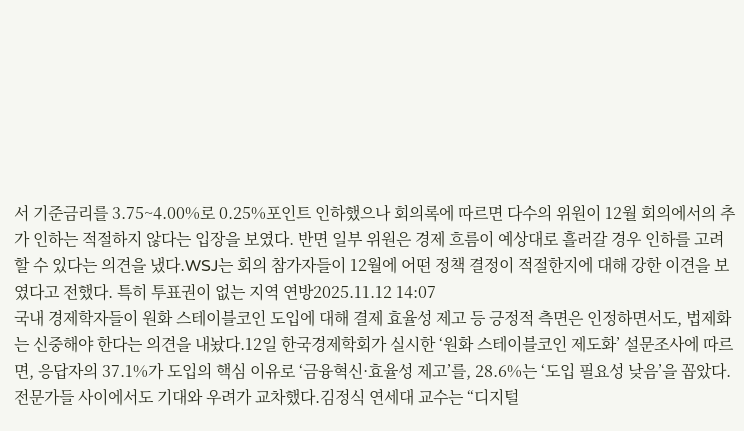서 기준금리를 3.75~4.00%로 0.25%포인트 인하했으나 회의록에 따르면 다수의 위원이 12월 회의에서의 추가 인하는 적절하지 않다는 입장을 보였다. 반면 일부 위원은 경제 흐름이 예상대로 흘러갈 경우 인하를 고려할 수 있다는 의견을 냈다.WSJ는 회의 참가자들이 12월에 어떤 정책 결정이 적절한지에 대해 강한 이견을 보였다고 전했다. 특히 투표권이 없는 지역 연방2025.11.12 14:07
국내 경제학자들이 원화 스테이블코인 도입에 대해 결제 효율성 제고 등 긍정적 측면은 인정하면서도, 법제화는 신중해야 한다는 의견을 내놨다.12일 한국경제학회가 실시한 ‘원화 스테이블코인 제도화’ 설문조사에 따르면, 응답자의 37.1%가 도입의 핵심 이유로 ‘금융혁신·효율성 제고’를, 28.6%는 ‘도입 필요성 낮음’을 꼽았다. 전문가들 사이에서도 기대와 우려가 교차했다.김정식 연세대 교수는 “디지털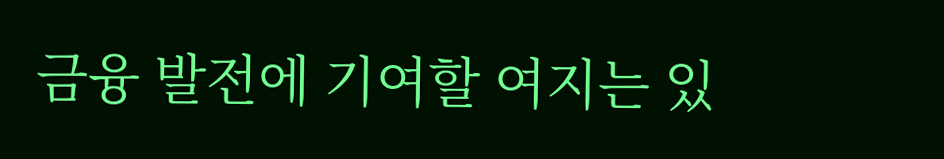금융 발전에 기여할 여지는 있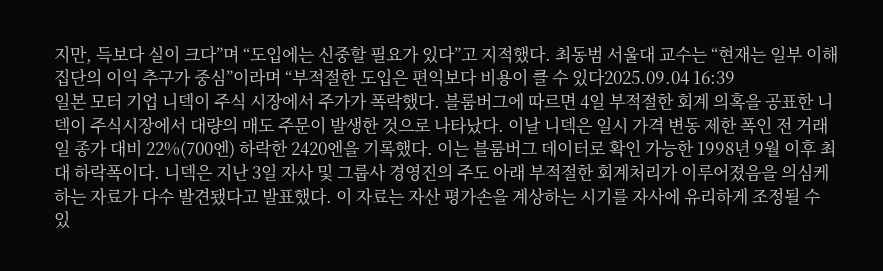지만, 득보다 실이 크다”며 “도입에는 신중할 필요가 있다”고 지적했다. 최동범 서울대 교수는 “현재는 일부 이해집단의 이익 추구가 중심”이라며 “부적절한 도입은 편익보다 비용이 클 수 있다2025.09.04 16:39
일본 모터 기업 니덱이 주식 시장에서 주가가 폭락했다. 블룸버그에 따르면 4일 부적절한 회계 의혹을 공표한 니덱이 주식시장에서 대량의 매도 주문이 발생한 것으로 나타났다. 이날 니덱은 일시 가격 변동 제한 폭인 전 거래일 종가 대비 22%(700엔) 하락한 2420엔을 기록했다. 이는 블룸버그 데이터로 확인 가능한 1998년 9월 이후 최대 하락폭이다. 니덱은 지난 3일 자사 및 그룹사 경영진의 주도 아래 부적절한 회계처리가 이루어졌음을 의심케 하는 자료가 다수 발견됐다고 발표했다. 이 자료는 자산 평가손을 계상하는 시기를 자사에 유리하게 조정될 수 있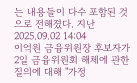는 내용들이 다수 포함된 것으로 전해졌다. 지난2025.09.02 14:04
이억원 금융위원장 후보자가 2일 금융위원회 해체에 관한 질의에 대해 "가정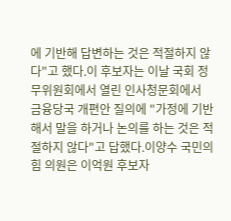에 기반해 답변하는 것은 적절하지 않다"고 했다.이 후보자는 이날 국회 정무위원회에서 열린 인사청문회에서 금융당국 개편안 질의에 "가정에 기반해서 말을 하거나 논의를 하는 것은 적절하지 않다"고 답했다.이양수 국민의힘 의원은 이억원 후보자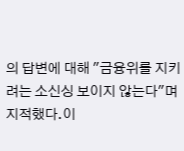의 답변에 대해 "금융위를 지키려는 소신싱 보이지 않는다"며 지적했다.이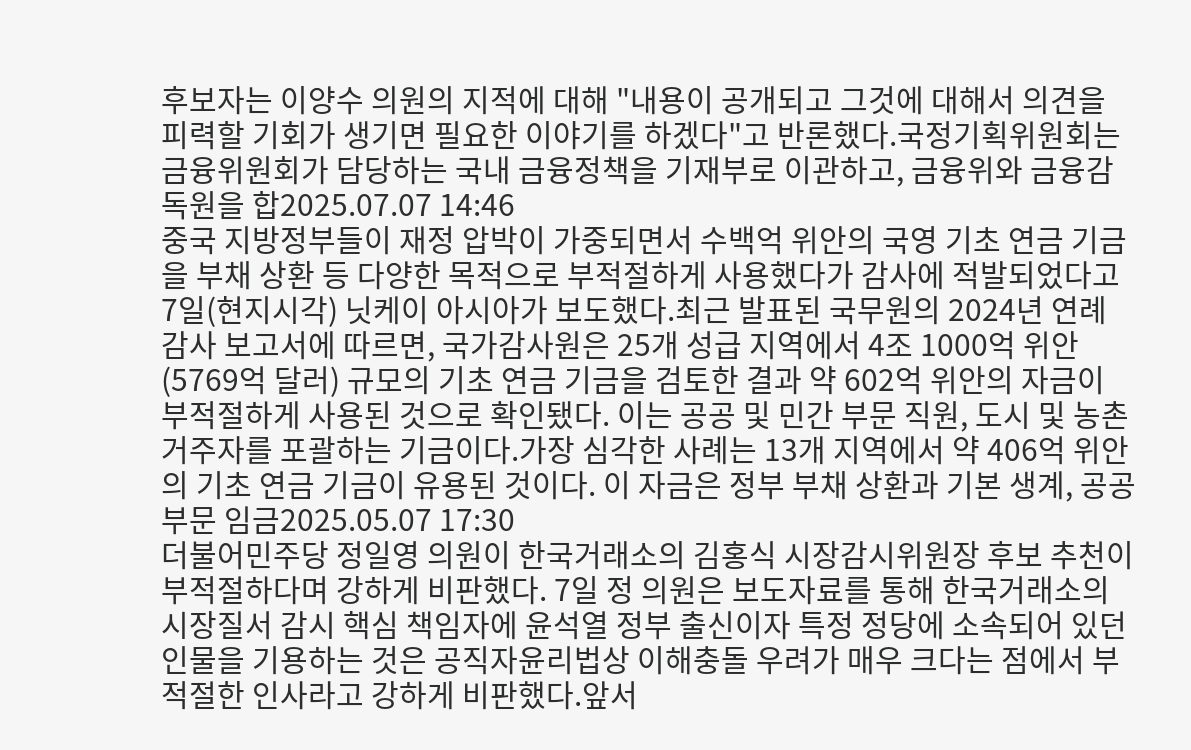후보자는 이양수 의원의 지적에 대해 "내용이 공개되고 그것에 대해서 의견을 피력할 기회가 생기면 필요한 이야기를 하겠다"고 반론했다.국정기획위원회는 금융위원회가 담당하는 국내 금융정책을 기재부로 이관하고, 금융위와 금융감독원을 합2025.07.07 14:46
중국 지방정부들이 재정 압박이 가중되면서 수백억 위안의 국영 기초 연금 기금을 부채 상환 등 다양한 목적으로 부적절하게 사용했다가 감사에 적발되었다고 7일(현지시각) 닛케이 아시아가 보도했다.최근 발표된 국무원의 2024년 연례 감사 보고서에 따르면, 국가감사원은 25개 성급 지역에서 4조 1000억 위안(5769억 달러) 규모의 기초 연금 기금을 검토한 결과 약 602억 위안의 자금이 부적절하게 사용된 것으로 확인됐다. 이는 공공 및 민간 부문 직원, 도시 및 농촌 거주자를 포괄하는 기금이다.가장 심각한 사례는 13개 지역에서 약 406억 위안의 기초 연금 기금이 유용된 것이다. 이 자금은 정부 부채 상환과 기본 생계, 공공 부문 임금2025.05.07 17:30
더불어민주당 정일영 의원이 한국거래소의 김홍식 시장감시위원장 후보 추천이 부적절하다며 강하게 비판했다. 7일 정 의원은 보도자료를 통해 한국거래소의 시장질서 감시 핵심 책임자에 윤석열 정부 출신이자 특정 정당에 소속되어 있던 인물을 기용하는 것은 공직자윤리법상 이해충돌 우려가 매우 크다는 점에서 부적절한 인사라고 강하게 비판했다.앞서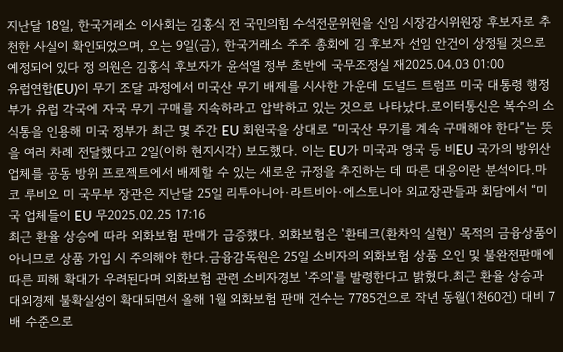지난달 18일, 한국거래소 이사회는 김홍식 전 국민의힘 수석전문위원을 신임 시장감시위원장 후보자로 추천한 사실이 확인되었으며, 오는 9일(금), 한국거래소 주주 총회에 김 후보자 선임 안건이 상정될 것으로 예정되어 있다 정 의원은 김홍식 후보자가 윤석열 정부 초반에 국무조정실 재2025.04.03 01:00
유럽연합(EU)이 무기 조달 과정에서 미국산 무기 배제를 시사한 가운데 도널드 트럼프 미국 대통령 행정부가 유럽 각국에 자국 무기 구매를 지속하라고 압박하고 있는 것으로 나타났다.로이터통신은 복수의 소식통을 인용해 미국 정부가 최근 몇 주간 EU 회원국을 상대로 “미국산 무기를 계속 구매해야 한다”는 뜻을 여러 차례 전달했다고 2일(이하 현지시각) 보도했다. 이는 EU가 미국과 영국 등 비EU 국가의 방위산업체를 공동 방위 프로젝트에서 배제할 수 있는 새로운 규정을 추진하는 데 따른 대응이란 분석이다.마코 루비오 미 국무부 장관은 지난달 25일 리투아니아·라트비아·에스토니아 외교장관들과 회담에서 “미국 업체들이 EU 무2025.02.25 17:16
최근 환율 상승에 따라 외화보험 판매가 급증했다. 외화보험은 '환테크(환차익 실현)' 목적의 금융상품이 아니므로 상품 가입 시 주의해야 한다.금융감독원은 25일 소비자의 외화보험 상품 오인 및 불완전판매에 따른 피해 확대가 우려된다며 외화보험 관련 소비자경보 '주의'를 발령한다고 밝혔다.최근 환율 상승과 대외경제 불확실성이 확대되면서 올해 1월 외화보험 판매 건수는 7785건으로 작년 동월(1천60건) 대비 7배 수준으로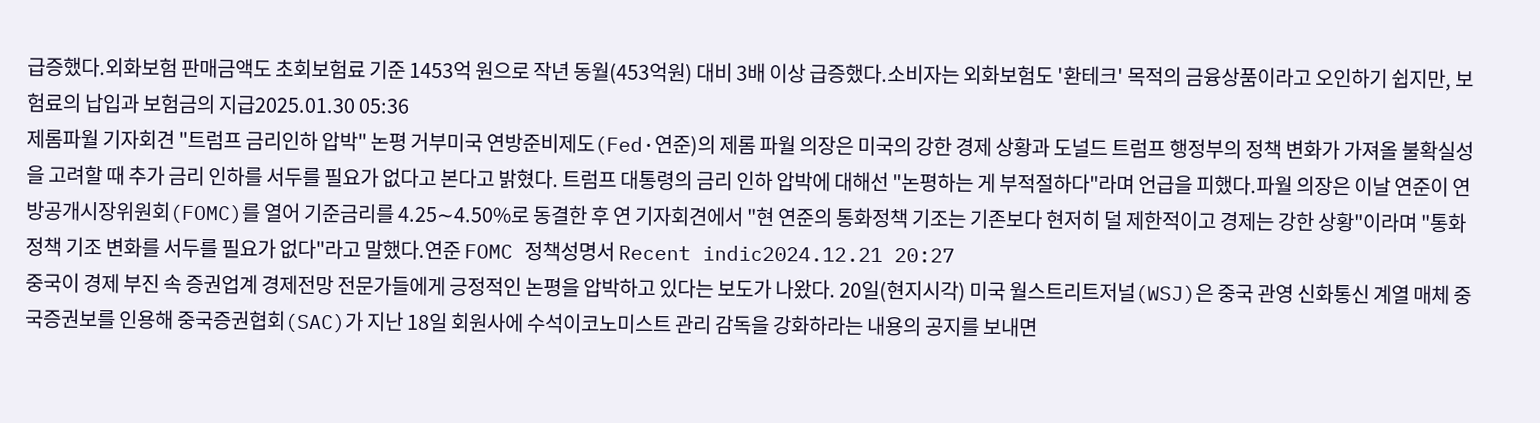급증했다.외화보험 판매금액도 초회보험료 기준 1453억 원으로 작년 동월(453억원) 대비 3배 이상 급증했다.소비자는 외화보험도 '환테크' 목적의 금융상품이라고 오인하기 쉽지만, 보험료의 납입과 보험금의 지급2025.01.30 05:36
제롬파월 기자회견 "트럼프 금리인하 압박" 논평 거부미국 연방준비제도(Fed·연준)의 제롬 파월 의장은 미국의 강한 경제 상황과 도널드 트럼프 행정부의 정책 변화가 가져올 불확실성을 고려할 때 추가 금리 인하를 서두를 필요가 없다고 본다고 밝혔다. 트럼프 대통령의 금리 인하 압박에 대해선 "논평하는 게 부적절하다"라며 언급을 피했다.파월 의장은 이날 연준이 연방공개시장위원회(FOMC)를 열어 기준금리를 4.25∼4.50%로 동결한 후 연 기자회견에서 "현 연준의 통화정책 기조는 기존보다 현저히 덜 제한적이고 경제는 강한 상황"이라며 "통화정책 기조 변화를 서두를 필요가 없다"라고 말했다.연준 FOMC 정책성명서 Recent indic2024.12.21 20:27
중국이 경제 부진 속 증권업계 경제전망 전문가들에게 긍정적인 논평을 압박하고 있다는 보도가 나왔다. 20일(현지시각) 미국 월스트리트저널(WSJ)은 중국 관영 신화통신 계열 매체 중국증권보를 인용해 중국증권협회(SAC)가 지난 18일 회원사에 수석이코노미스트 관리 감독을 강화하라는 내용의 공지를 보내면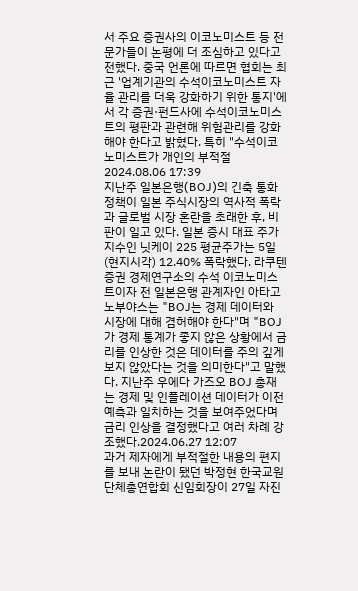서 주요 증권사의 이코노미스트 등 전문가들이 논평에 더 조심하고 있다고 전했다. 중국 언론에 따르면 협회는 최근 '업계기관의 수석이코노미스트 자율 관리를 더욱 강화하기 위한 통지'에서 각 증권·펀드사에 수석이코노미스트의 평판과 관련해 위험관리를 강화해야 한다고 밝혔다. 특히 "수석이코노미스트가 개인의 부적절2024.08.06 17:39
지난주 일본은행(BOJ)의 긴축 통화정책이 일본 주식시장의 역사적 폭락과 글로벌 시장 혼란을 초래한 후, 비판이 일고 있다. 일본 증시 대표 주가지수인 닛케이 225 평균주가는 5일(현지시각) 12.40% 폭락했다. 라쿠텐증권 경제연구소의 수석 이코노미스트이자 전 일본은행 관계자인 아타고 노부야스는 "BOJ는 경제 데이터와 시장에 대해 겸허해야 한다"며 "BOJ가 경제 통계가 좋지 않은 상황에서 금리를 인상한 것은 데이터를 주의 깊게 보지 않았다는 것을 의미한다"고 말했다. 지난주 우에다 가즈오 BOJ 총재는 경제 및 인플레이션 데이터가 이전 예측과 일치하는 것을 보여주었다며 금리 인상을 결정했다고 여러 차례 강조했다.2024.06.27 12:07
과거 제자에게 부적절한 내용의 편지를 보내 논란이 됐던 박정현 한국교원단체총연합회 신임회장이 27일 자진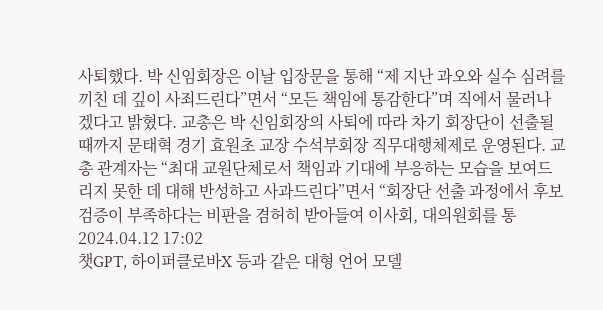사퇴했다. 박 신임회장은 이날 입장문을 통해 “제 지난 과오와 실수 심려를 끼친 데 깊이 사죄드린다”면서 “모든 책임에 통감한다”며 직에서 물러나겠다고 밝혔다. 교총은 박 신임회장의 사퇴에 따라 차기 회장단이 선출될 때까지 문태혁 경기 효원초 교장 수석부회장 직무대행체제로 운영된다. 교총 관계자는 “최대 교원단체로서 책임과 기대에 부응하는 모습을 보여드리지 못한 데 대해 반성하고 사과드린다”면서 “회장단 선출 과정에서 후보 검증이 부족하다는 비판을 겸허히 받아들여 이사회, 대의원회를 통2024.04.12 17:02
챗GPT, 하이퍼클로바X 등과 같은 대형 언어 모델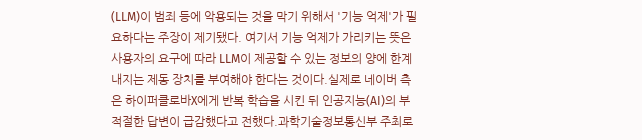(LLM)이 범죄 등에 악용되는 것을 막기 위해서 '기능 억제'가 필요하다는 주장이 제기됐다. 여기서 기능 억제가 가리키는 뜻은 사용자의 요구에 따라 LLM이 제공할 수 있는 정보의 양에 한계 내지는 제동 장치를 부여해야 한다는 것이다.실제로 네이버 측은 하이퍼클로바X에게 반복 학습을 시킨 뒤 인공지능(AI)의 부적절한 답변이 급감했다고 전했다.과학기술정보통신부 주최로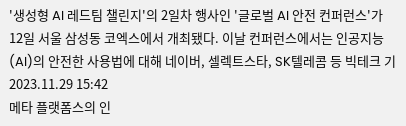'생성형 AI 레드팀 챌린지'의 2일차 행사인 '글로벌 AI 안전 컨퍼런스'가 12일 서울 삼성동 코엑스에서 개최됐다. 이날 컨퍼런스에서는 인공지능(AI)의 안전한 사용법에 대해 네이버, 셀렉트스타, SK텔레콤 등 빅테크 기2023.11.29 15:42
메타 플랫폼스의 인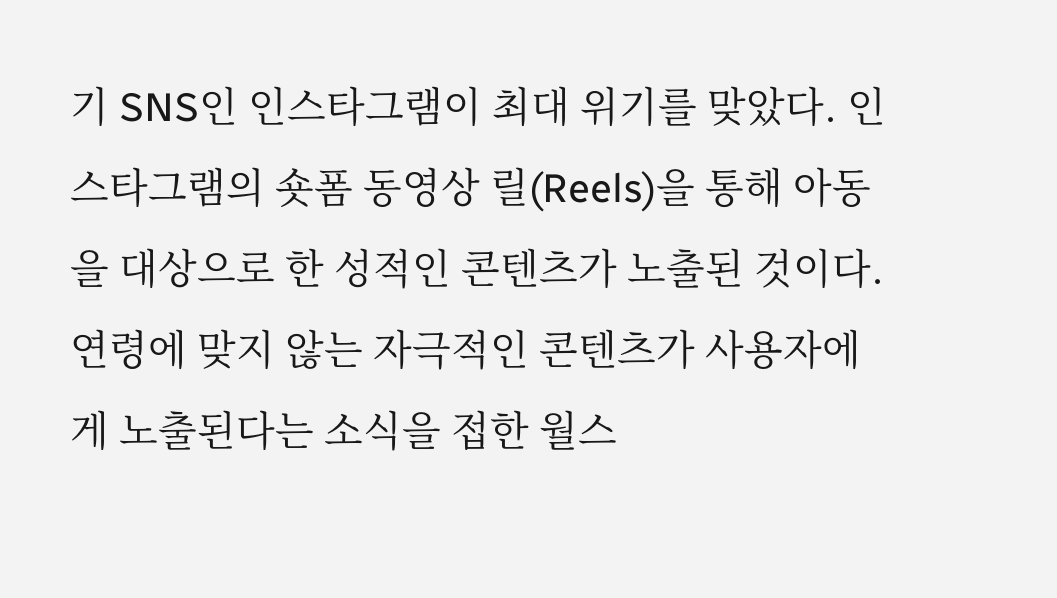기 SNS인 인스타그램이 최대 위기를 맞았다. 인스타그램의 숏폼 동영상 릴(Reels)을 통해 아동을 대상으로 한 성적인 콘텐츠가 노출된 것이다. 연령에 맞지 않는 자극적인 콘텐츠가 사용자에게 노출된다는 소식을 접한 월스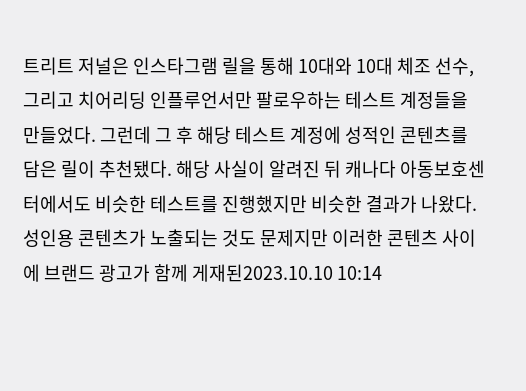트리트 저널은 인스타그램 릴을 통해 10대와 10대 체조 선수, 그리고 치어리딩 인플루언서만 팔로우하는 테스트 계정들을 만들었다. 그런데 그 후 해당 테스트 계정에 성적인 콘텐츠를 담은 릴이 추천됐다. 해당 사실이 알려진 뒤 캐나다 아동보호센터에서도 비슷한 테스트를 진행했지만 비슷한 결과가 나왔다. 성인용 콘텐츠가 노출되는 것도 문제지만 이러한 콘텐츠 사이에 브랜드 광고가 함께 게재된2023.10.10 10:14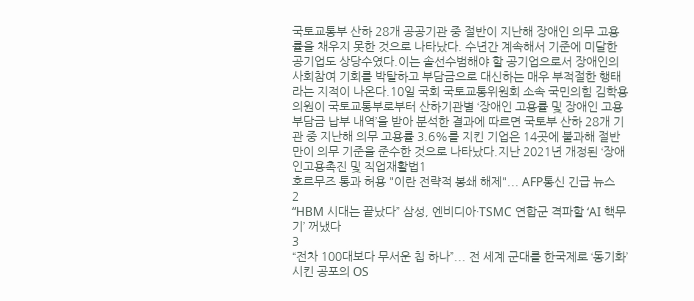국토교통부 산하 28개 공공기관 중 절반이 지난해 장애인 의무 고용률을 채우지 못한 것으로 나타났다. 수년간 계속해서 기준에 미달한 공기업도 상당수였다.이는 솔선수범해야 할 공기업으로서 장애인의 사회참여 기회를 박탈하고 부담금으로 대신하는 매우 부적절한 행태라는 지적이 나온다.10일 국회 국토교통위원회 소속 국민의힘 김학용 의원이 국토교통부로부터 산하기관별 ‘장애인 고용률 및 장애인 고용부담금 납부 내역’을 받아 분석한 결과에 따르면 국토부 산하 28개 기관 중 지난해 의무 고용률 3.6%를 지킨 기업은 14곳에 불과해 절반만이 의무 기준을 준수한 것으로 나타났다.지난 2021년 개정된 ‘장애인고용촉진 및 직업재활법1
호르무즈 통과 허용 "이란 전략적 봉쇄 해제"... AFP통신 긴급 뉴스
2
“HBM 시대는 끝났다” 삼성, 엔비디아·TSMC 연합군 격파할 ‘AI 핵무기’ 꺼냈다
3
“전차 100대보다 무서운 칩 하나”... 전 세계 군대를 한국제로 ‘동기화’시킨 공포의 OS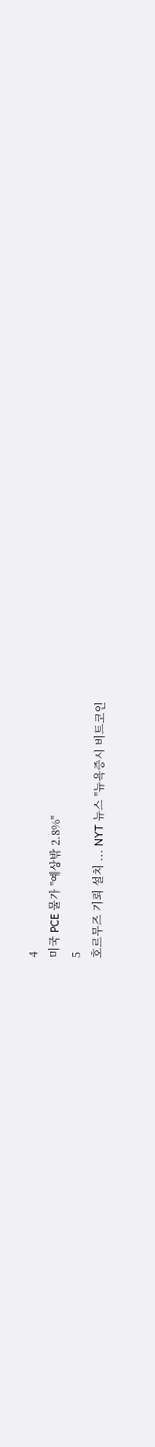4
미국 PCE 물가 "예상밖 2.8%"
5
호르무즈 기뢰 설치 ... NYT 뉴스 "뉴욕증시 비트코인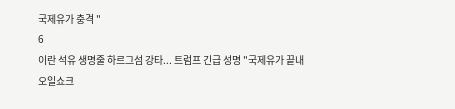국제유가 충격 "
6
이란 석유 생명줄 하르그섬 강타... 트럼프 긴급 성명 "국제유가 끝내 오일쇼크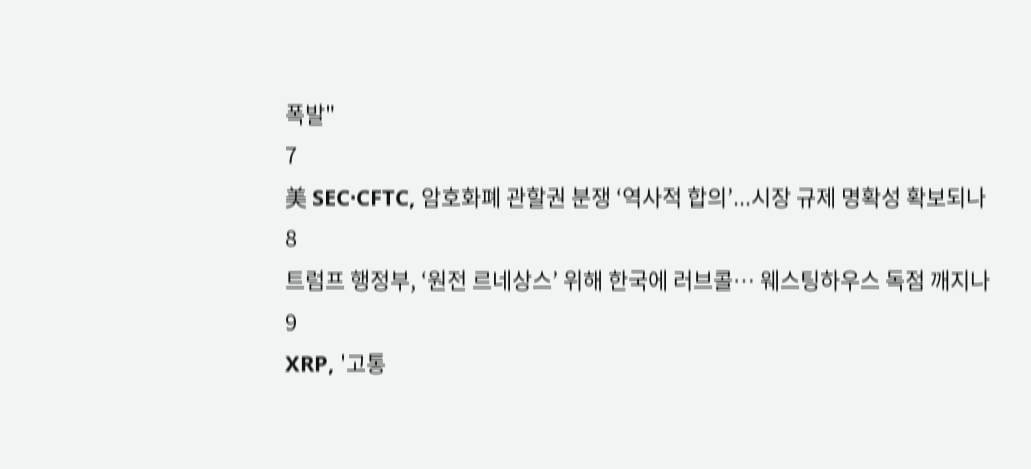폭발"
7
美 SEC·CFTC, 암호화폐 관할권 분쟁 ‘역사적 합의’...시장 규제 명확성 확보되나
8
트럼프 행정부, ‘원전 르네상스’ 위해 한국에 러브콜… 웨스팅하우스 독점 깨지나
9
XRP, '고통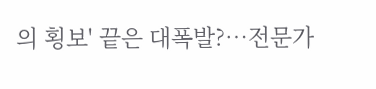의 횡보' 끝은 대폭발?…전문가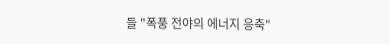들 "폭풍 전야의 에너지 응축"